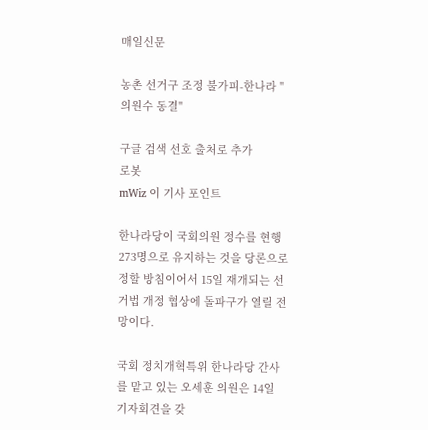매일신문

농촌 선거구 조정 불가피-한나라 "의원수 동결"

구글 검색 선호 출처로 추가
로봇
mWiz 이 기사 포인트

한나라당이 국회의원 정수를 현행 273명으로 유지하는 것을 당론으로 정할 방침이어서 15일 재개되는 선거법 개정 협상에 돌파구가 열릴 전망이다.

국회 정치개혁특위 한나라당 간사를 맡고 있는 오세훈 의원은 14일 기자회견을 갖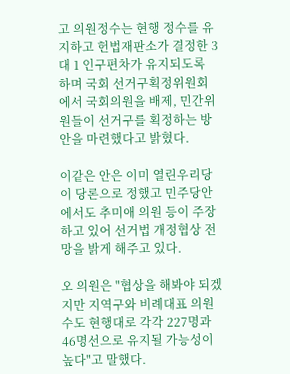고 의원정수는 현행 정수를 유지하고 헌법재판소가 결정한 3대 1 인구편차가 유지되도록 하며 국회 선거구획정위원회에서 국회의원을 배제, 민간위원들이 선거구를 획정하는 방안을 마련했다고 밝혔다.

이같은 안은 이미 열린우리당이 당론으로 정했고 민주당안에서도 추미애 의원 등이 주장하고 있어 선거법 개정협상 전망을 밝게 해주고 있다.

오 의원은 "협상을 해봐야 되겠지만 지역구와 비례대표 의원수도 현행대로 각각 227명과 46명선으로 유지될 가능성이 높다"고 말했다.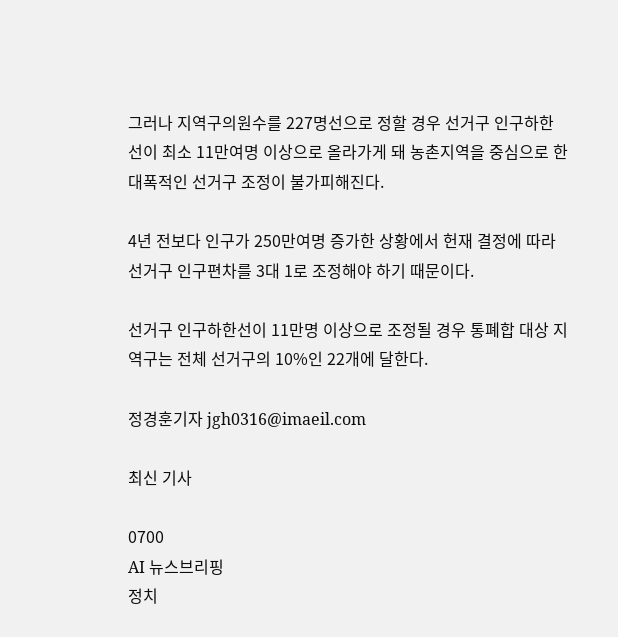그러나 지역구의원수를 227명선으로 정할 경우 선거구 인구하한선이 최소 11만여명 이상으로 올라가게 돼 농촌지역을 중심으로 한 대폭적인 선거구 조정이 불가피해진다.

4년 전보다 인구가 250만여명 증가한 상황에서 헌재 결정에 따라 선거구 인구편차를 3대 1로 조정해야 하기 때문이다.

선거구 인구하한선이 11만명 이상으로 조정될 경우 통폐합 대상 지역구는 전체 선거구의 10%인 22개에 달한다.

정경훈기자 jgh0316@imaeil.com

최신 기사

0700
AI 뉴스브리핑
정치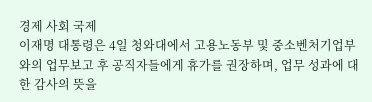경제 사회 국제
이재명 대통령은 4일 청와대에서 고용노동부 및 중소벤처기업부와의 업무보고 후 공직자들에게 휴가를 권장하며, 업무 성과에 대한 감사의 뜻을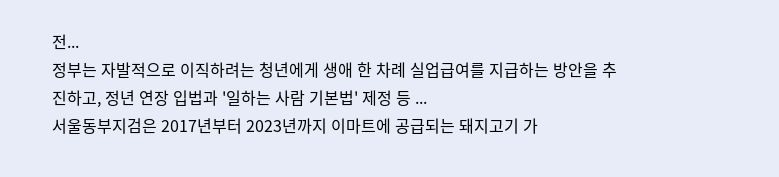전...
정부는 자발적으로 이직하려는 청년에게 생애 한 차례 실업급여를 지급하는 방안을 추진하고, 정년 연장 입법과 '일하는 사람 기본법' 제정 등 ...
서울동부지검은 2017년부터 2023년까지 이마트에 공급되는 돼지고기 가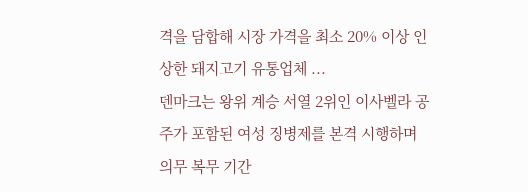격을 담합해 시장 가격을 최소 20% 이상 인상한 돼지고기 유통업체 ...
덴마크는 왕위 계승 서열 2위인 이사벨라 공주가 포함된 여성 징병제를 본격 시행하며 의무 복무 기간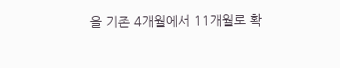을 기존 4개월에서 11개월로 확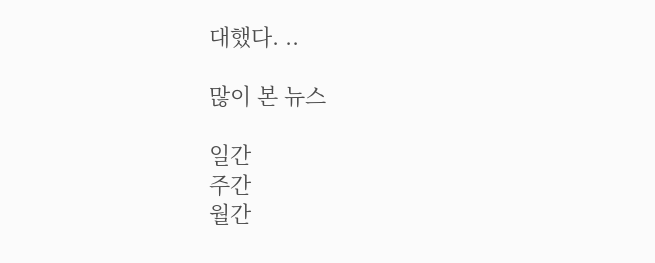대했다. ..

많이 본 뉴스

일간
주간
월간